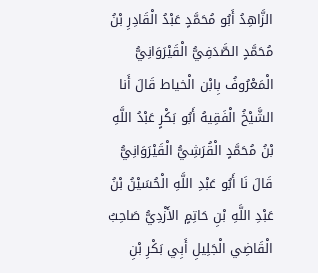الزَّاهِدُ أَبُو مُحَمَّدٍ عَبْدُ الْقَادِرِ بْنُ مُحَمَّدٍ الصَّدَفِيُّ الْقَيْرَوَانِيُّ الْمَعْرُوفُ بِابْن الْخياط قَالَ أَنا الشَّيْخُ الْفَقِيهُ أَبُو بَكْرٍ عَبْدُ اللَّهِ بْنُ مُحَمَّدٍ الْقُرَشِيُّ الْقَيْرَوَانِيُّ قَالَ نَا أَبُو عَبْدِ اللَّهِ الْحُسَيْنُ بْنُ عَبْدِ اللَّهِ بْنِ حَاتِمٍ الأَزْدِيُّ صَاحِبُ الْقَاضِي الْجَلِيلِ أَبِي بَكْرِ بْنِ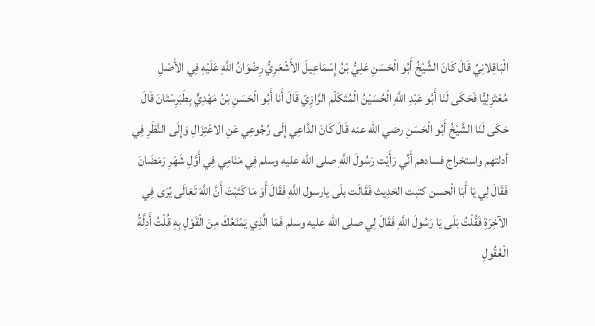الْبَاقِلانِيِّ قَالَ كَانَ الشَّيْخُ أَبُو الْحَسَنِ عَلِيُّ بْنُ إِسْمَاعِيلَ الأَشْعَرِيُّ رِضْوَانُ اللَّهِ عَلَيْهِ فِي الأَصْلِ مُعْتَزِلِيًّا فَحَكَى لَنَا أَبُو عَبْدِ اللَّهِ الْحُسَيْنُ الْمُتَكَلّم الرَّازِيّ قَالَ أَنا أَبُو الْحَسَنِ بْنُ مَهْدِيٍّ بِطَبَرِسْتَانَ قَالَ حَكَى لَنَا الشَّيْخُ أَبُو الْحَسَنِ رضي الله عنه قَالَ كَانَ الدَّاعِي إِلَى رُجُوعِي عَنِ الاعْتِزَالِ وَإِلَى النَّظَرِ فِي أدلتهم واستخراج فسادهم أَنِّي رَأَيْت رَسُولَ اللَّهِ صلى الله عليه وسلم فِي مَنَامِي فِي أَوَّلِ شَهْرِ رَمَضَانَ فَقَالَ لِي يَا أَبَا الْحسن كتبت الحَدِيث فَقَالَت بلَى يارسول اللَّهِ فَقَالَ أَوَ مَا كَتَبْتَ أَنَّ اللَّهَ تَعَالَى يُرَى فِي الآخِرَةِ فَقُلْتُ بَلَى يَا رَسُولَ اللَّهِ فَقَالَ لِي صلى الله عليه وسلم فَمَا الَّذِي يَمْنَعُكَ مِنَ الْقَوْلِ بِهِ قُلْتُ أَدِلَّةُ الْعُقُولِ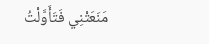مَنَعَتْنِي فَتَأَوَّلْتُ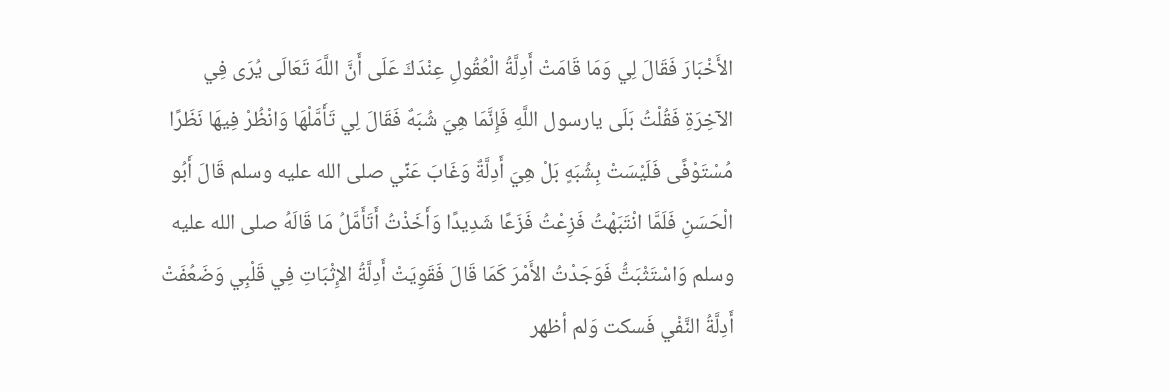الأَخْبَارَ فَقَالَ لِي وَمَا قَامَتْ أَدِلَّةُ الْعُقُولِ عِنْدَكَ عَلَى أَنَّ اللَّهَ تَعَالَى يُرَى فِي الآخِرَةِ فَقُلْتُ بَلَى يارسول اللَّهِ فَإِنَّمَا هِيَ شُبَهٌ فَقَالَ لِي تَأَمَّلْهَا وَانْظُرْ فِيهَا نَظَرًا مُسْتَوْفًى فَلَيْسَتْ بِشُبَهٍ بَلْ هِيَ أَدِلَّةٌ وَغَابَ عَنِّي صلى الله عليه وسلم قَالَ أَبُو الْحَسَنِ فَلَمَّا انْتَبَهْتُ فَزِعْتُ فَزَعًا شَدِيدًا وَأَخَذْتُ أَتَأَمَّلُ مَا قَالَهُ صلى الله عليه وسلم وَاسْتَثْبَتُّ فَوَجَدْتُ الأَمْرَ كَمَا قَالَ فَقَوِيَتْ أَدِلَّةُ الإِثْبَاتِ فِي قَلْبِي وَضَعُفَتْ أَدِلَّةُ النَّفْي فَسكت وَلم أظهر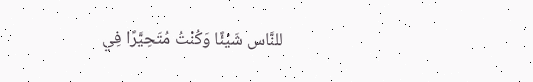للنَّاس شَيْئًا وَكُنْتُ مُتَحِيَّرًا فِي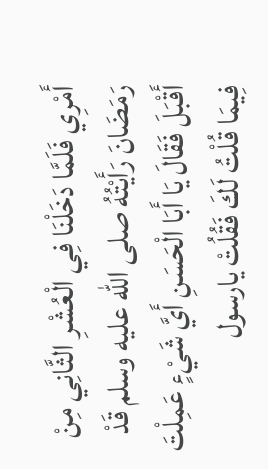أَمْرِي فَلَمَّا دَخَلْنَا فِي الْعُشْرِ الثَّانِي مِنْ رَمَضَانَ رَأَيْتُهُ صلى الله عليه وسلم قَدْ أَقْبَلَ فَقَالَ يَا أَبَا الْحَسَنِ أَيَّ شَيْءٍ عَمِلْتَ فِيمَا قُلْتُ لَكَ فَقُلُتْ يارسول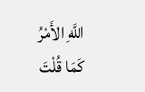اللَّهِ الأَمْرُ كَمَا قُلْتَ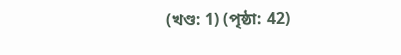(খণ্ড: 1) (পৃষ্ঠা: 42)